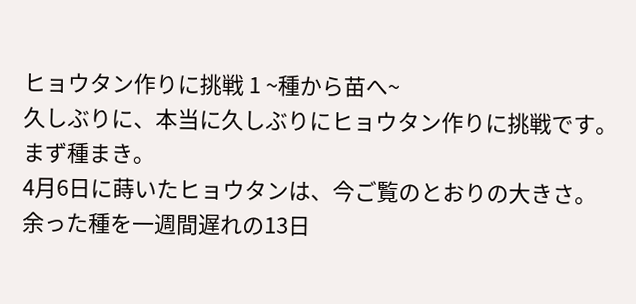ヒョウタン作りに挑戦 1 ~種から苗へ~
久しぶりに、本当に久しぶりにヒョウタン作りに挑戦です。
まず種まき。
4月6日に蒔いたヒョウタンは、今ご覧のとおりの大きさ。
余った種を一週間遅れの13日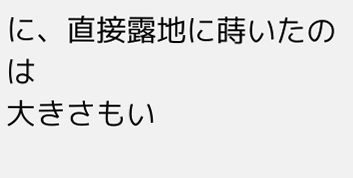に、直接露地に蒔いたのは
大きさもい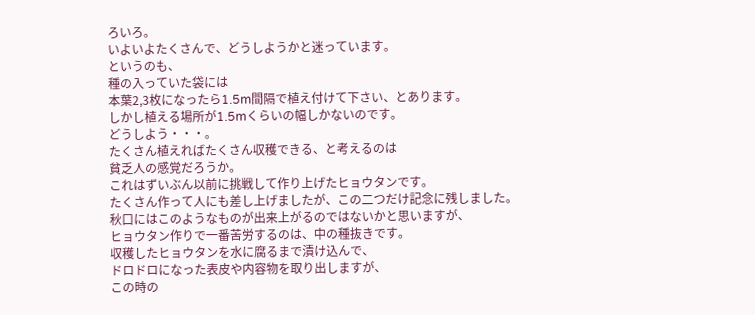ろいろ。
いよいよたくさんで、どうしようかと迷っています。
というのも、
種の入っていた袋には
本葉2,3枚になったら1.5m間隔で植え付けて下さい、とあります。
しかし植える場所が1.5mくらいの幅しかないのです。
どうしよう・・・。
たくさん植えればたくさん収穫できる、と考えるのは
貧乏人の感覚だろうか。
これはずいぶん以前に挑戦して作り上げたヒョウタンです。
たくさん作って人にも差し上げましたが、この二つだけ記念に残しました。
秋口にはこのようなものが出来上がるのではないかと思いますが、
ヒョウタン作りで一番苦労するのは、中の種抜きです。
収穫したヒョウタンを水に腐るまで漬け込んで、
ドロドロになった表皮や内容物を取り出しますが、
この時の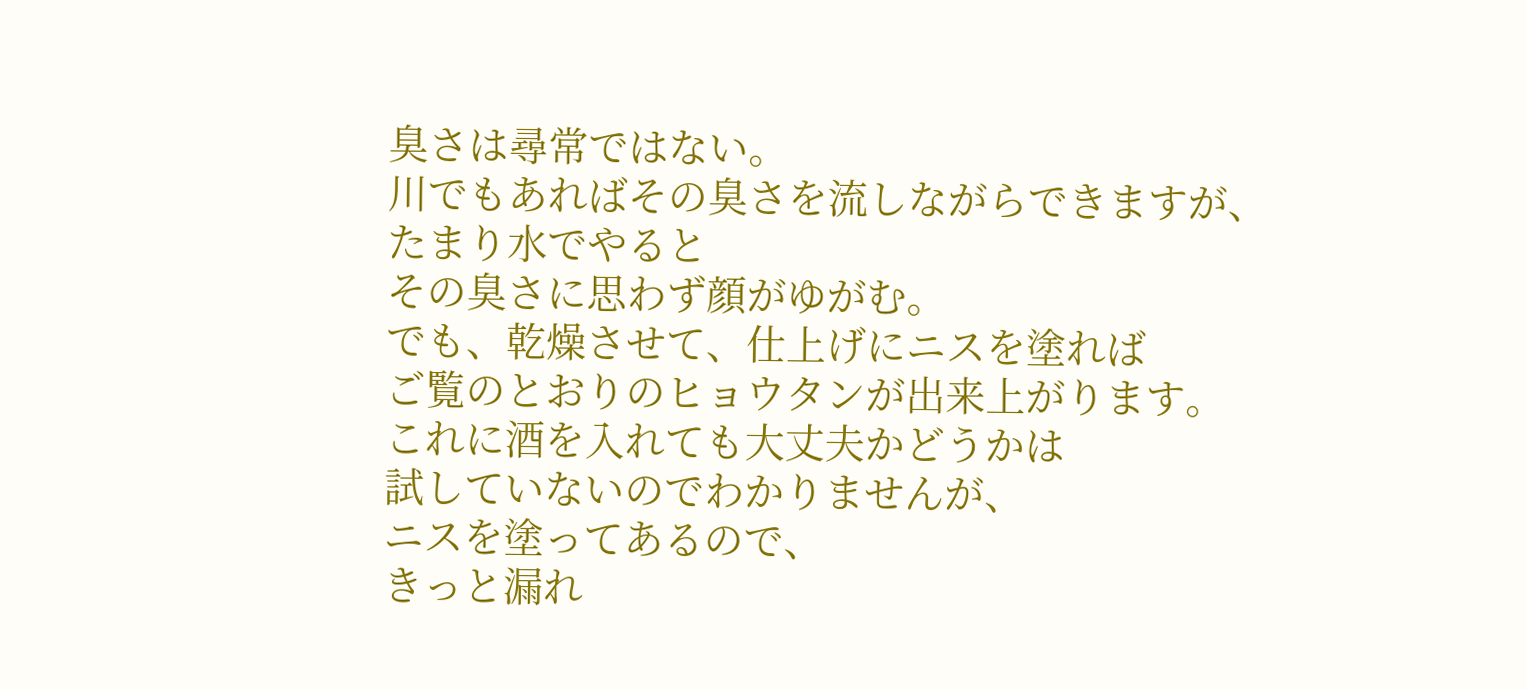臭さは尋常ではない。
川でもあればその臭さを流しながらできますが、
たまり水でやると
その臭さに思わず顔がゆがむ。
でも、乾燥させて、仕上げにニスを塗れば
ご覧のとおりのヒョウタンが出来上がります。
これに酒を入れても大丈夫かどうかは
試していないのでわかりませんが、
ニスを塗ってあるので、
きっと漏れ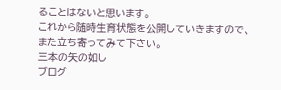ることはないと思います。
これから随時生育状態を公開していきますので、
また立ち寄ってみて下さい。
三本の矢の如し
ブログ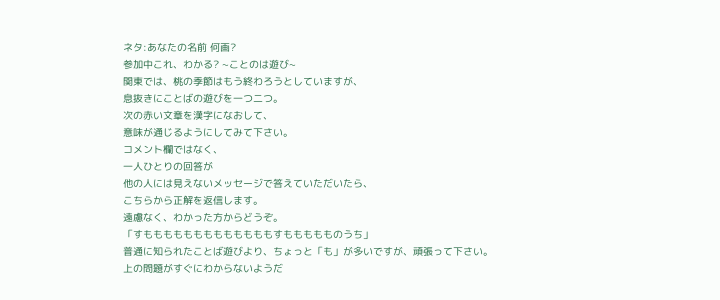ネタ:あなたの名前 何画?
参加中これ、わかる? ~ことのは遊び~
関東では、桃の季節はもう終わろうとしていますが、
息抜きにことばの遊びを一つ二つ。
次の赤い文章を漢字になおして、
意味が通じるようにしてみて下さい。
コメント欄ではなく、
一人ひとりの回答が
他の人には見えないメッセージで答えていただいたら、
こちらから正解を返信します。
遠慮なく、わかった方からどうぞ。
「すもももももももももももももすももももものうち」
普通に知られたことば遊びより、ちょっと「も」が多いですが、頑張って下さい。
上の問題がすぐにわからないようだ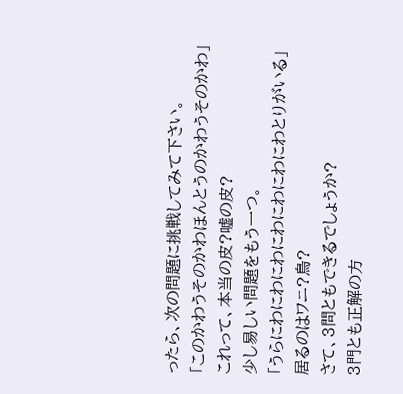ったら、次の問題に挑戦してみて下さい。
「このかわうそのかわほんとうのかわうそのかわ」
これって、本当の皮?嘘の皮?
少し易しい問題をもう一つ。
「うらにわにわにわにわにわにわにわとりがいる」
居るのはワニ?鳥?
さて、3問ともできるでしょうか?
3門とも正解の方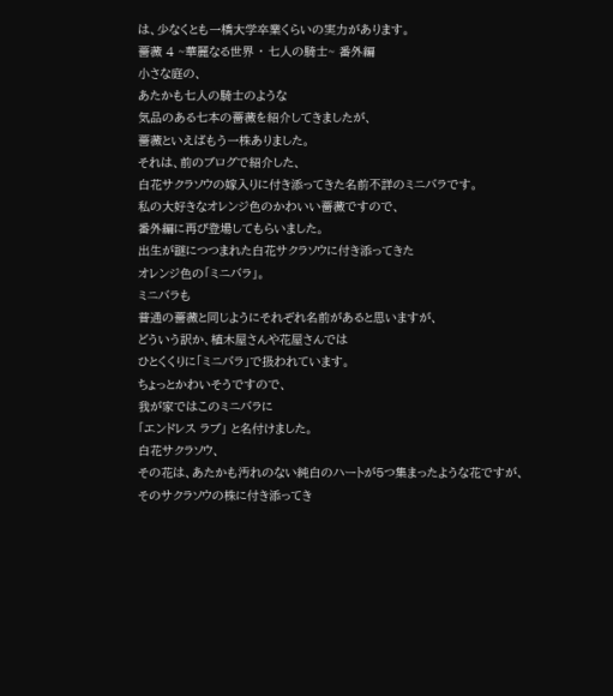は、少なくとも一橋大学卒業くらいの実力があります。
薔薇 4 ~華麗なる世界 ・ 七人の騎士~ 番外編
小さな庭の、
あたかも七人の騎士のような
気品のある七本の薔薇を紹介してきましたが、
薔薇といえばもう一株ありました。
それは、前のブログで紹介した、
白花サクラソウの嫁入りに付き添ってきた名前不詳のミニバラです。
私の大好きなオレンジ色のかわいい薔薇ですので、
番外編に再び登場してもらいました。
出生が謎につつまれた白花サクラソウに付き添ってきた
オレンジ色の「ミニバラ」。
ミニバラも
普通の薔薇と同じようにそれぞれ名前があると思いますが、
どういう訳か、植木屋さんや花屋さんでは
ひとくくりに「ミニバラ」で扱われています。
ちょっとかわいそうですので、
我が家ではこのミニバラに
「エンドレス ラブ」 と名付けました。
白花サクラソウ、
その花は、あたかも汚れのない純白のハートが5つ集まったような花ですが、
そのサクラソウの株に付き添ってき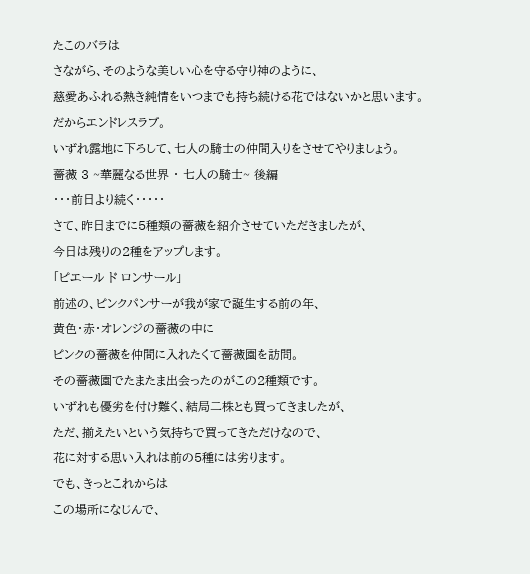たこのバラは
さながら、そのような美しい心を守る守り神のように、
慈愛あふれる熱き純情をいつまでも持ち続ける花ではないかと思います。
だからエンドレスラブ。
いずれ露地に下ろして、七人の騎士の仲間入りをさせてやりましょう。
薔薇 3 ~華麗なる世界 ・ 七人の騎士~ 後編
・・・前日より続く・・・・・
さて、昨日までに5種類の薔薇を紹介させていただきましたが、
今日は残りの2種をアップします。
「ピエール ド ロンサール」
前述の、ピンクパンサーが我が家で誕生する前の年、
黄色・赤・オレンジの薔薇の中に
ピンクの薔薇を仲間に入れたくて薔薇園を訪問。
その薔薇園でたまたま出会ったのがこの2種類です。
いずれも優劣を付け難く、結局二株とも買ってきましたが、
ただ、揃えたいという気持ちで買ってきただけなので、
花に対する思い入れは前の5種には劣ります。
でも、きっとこれからは
この場所になじんで、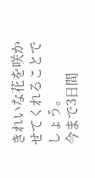きれいな花を咲かせてくれることでしょう。
今まで3日間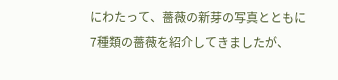にわたって、薔薇の新芽の写真とともに
7種類の薔薇を紹介してきましたが、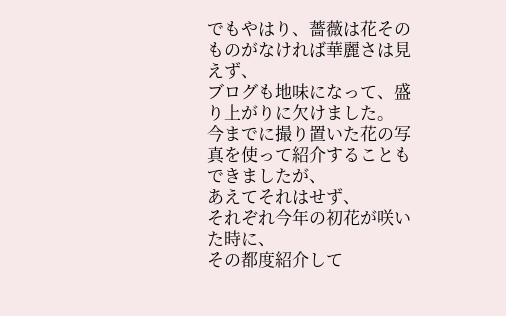でもやはり、薔薇は花そのものがなければ華麗さは見えず、
ブログも地味になって、盛り上がりに欠けました。
今までに撮り置いた花の写真を使って紹介することもできましたが、
あえてそれはせず、
それぞれ今年の初花が咲いた時に、
その都度紹介して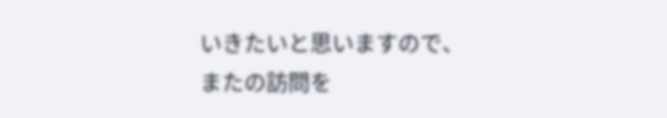いきたいと思いますので、
またの訪問を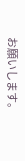お願いします。